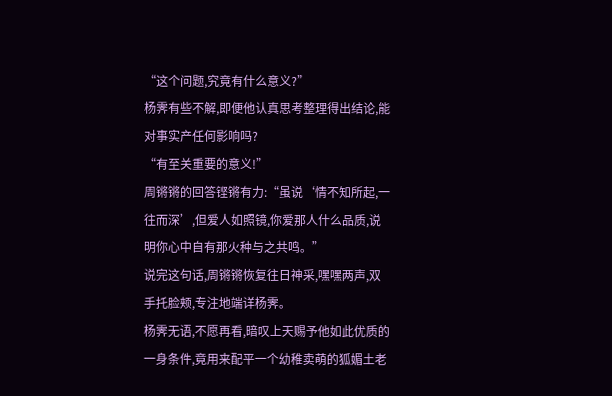“这个问题,究竟有什么意义?”
杨霁有些不解,即便他认真思考整理得出结论,能对事实产任何影响吗?
“有至关重要的意义!”
周锵锵的回答铿锵有力:“虽说‘情不知所起,一往而深’,但爱人如照镜,你爱那人什么品质,说明你心中自有那火种与之共鸣。”
说完这句话,周锵锵恢复往日神采,嘿嘿两声,双手托脸颊,专注地端详杨霁。
杨霁无语,不愿再看,暗叹上天赐予他如此优质的一身条件,竟用来配平一个幼稚卖萌的狐媚土老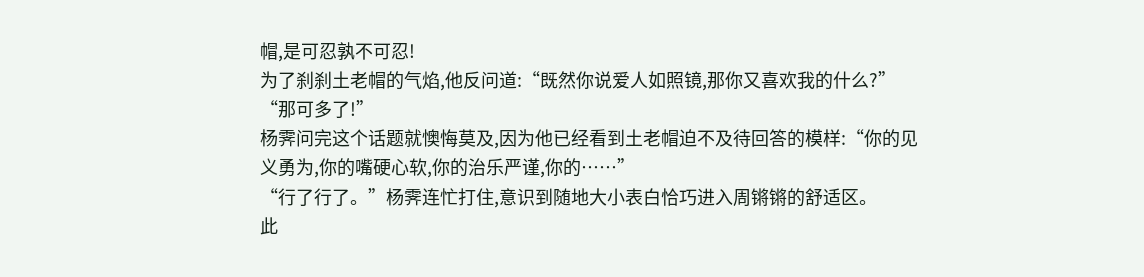帽,是可忍孰不可忍!
为了刹刹土老帽的气焰,他反问道:“既然你说爱人如照镜,那你又喜欢我的什么?”
“那可多了!”
杨霁问完这个话题就懊悔莫及,因为他已经看到土老帽迫不及待回答的模样:“你的见义勇为,你的嘴硬心软,你的治乐严谨,你的……”
“行了行了。”杨霁连忙打住,意识到随地大小表白恰巧进入周锵锵的舒适区。
此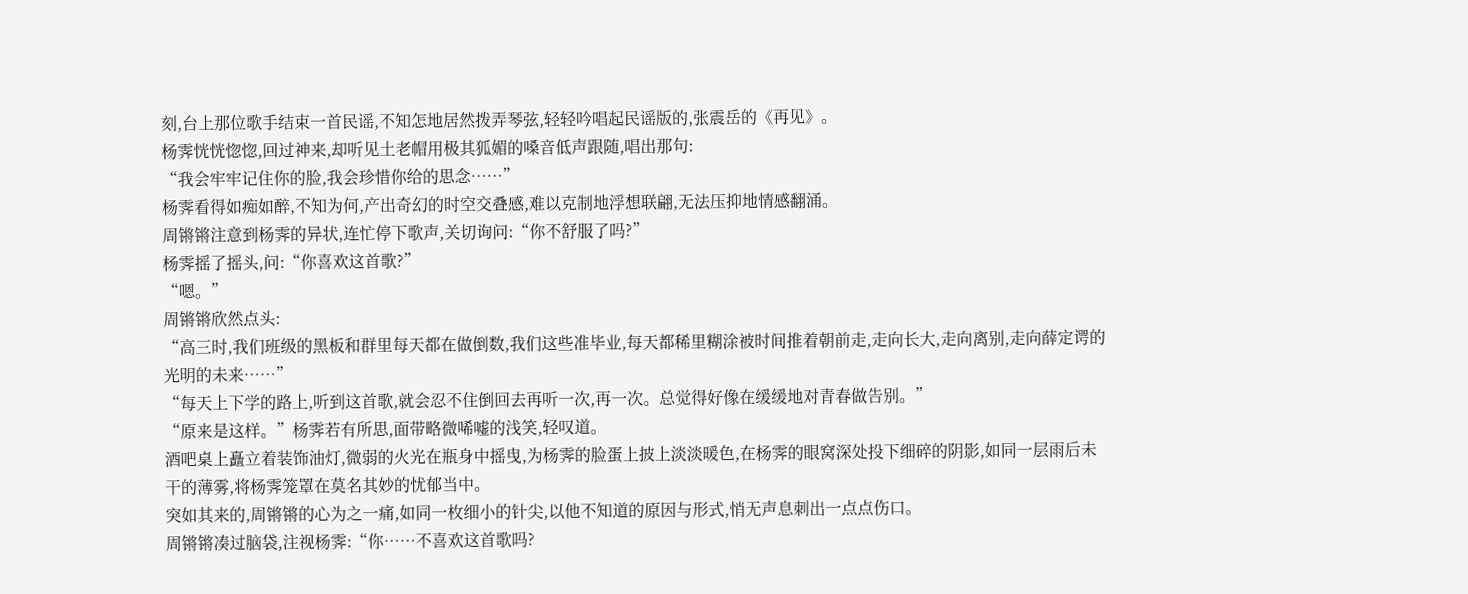刻,台上那位歌手结束一首民谣,不知怎地居然拨弄琴弦,轻轻吟唱起民谣版的,张震岳的《再见》。
杨霁恍恍惚惚,回过神来,却听见土老帽用极其狐媚的嗓音低声跟随,唱出那句:
“我会牢牢记住你的脸,我会珍惜你给的思念……”
杨霁看得如痴如醉,不知为何,产出奇幻的时空交叠感,难以克制地浮想联翩,无法压抑地情感翻涌。
周锵锵注意到杨霁的异状,连忙停下歌声,关切询问:“你不舒服了吗?”
杨霁摇了摇头,问:“你喜欢这首歌?”
“嗯。”
周锵锵欣然点头:
“高三时,我们班级的黑板和群里每天都在做倒数,我们这些准毕业,每天都稀里糊涂被时间推着朝前走,走向长大,走向离别,走向薛定谔的光明的未来……”
“每天上下学的路上,听到这首歌,就会忍不住倒回去再听一次,再一次。总觉得好像在缓缓地对青春做告别。”
“原来是这样。”杨霁若有所思,面带略微唏嘘的浅笑,轻叹道。
酒吧桌上矗立着装饰油灯,微弱的火光在瓶身中摇曳,为杨霁的脸蛋上披上淡淡暖色,在杨霁的眼窝深处投下细碎的阴影,如同一层雨后未干的薄雾,将杨霁笼罩在莫名其妙的忧郁当中。
突如其来的,周锵锵的心为之一痛,如同一枚细小的针尖,以他不知道的原因与形式,悄无声息刺出一点点伤口。
周锵锵凑过脑袋,注视杨霁:“你……不喜欢这首歌吗?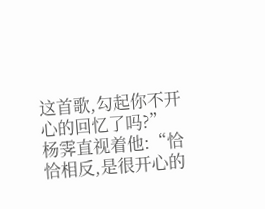这首歌,勾起你不开心的回忆了吗?”
杨霁直视着他:“恰恰相反,是很开心的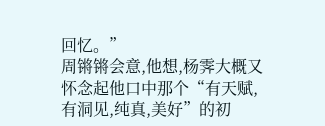回忆。”
周锵锵会意,他想,杨霁大概又怀念起他口中那个“有天赋,有洞见,纯真,美好”的初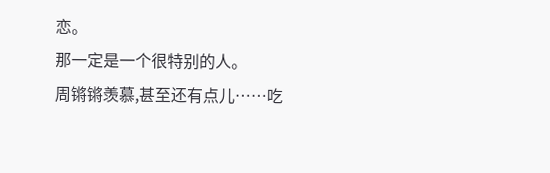恋。
那一定是一个很特别的人。
周锵锵羡慕,甚至还有点儿……吃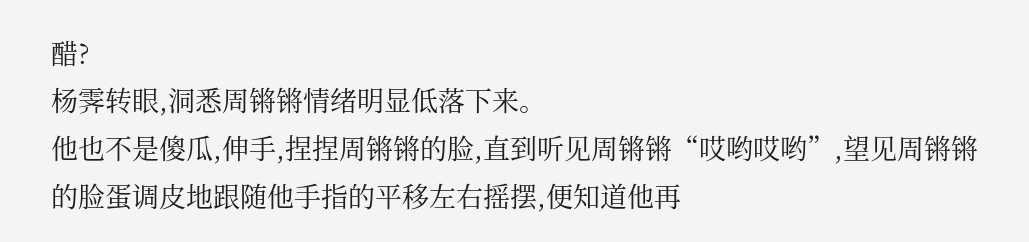醋?
杨霁转眼,洞悉周锵锵情绪明显低落下来。
他也不是傻瓜,伸手,捏捏周锵锵的脸,直到听见周锵锵“哎哟哎哟”,望见周锵锵的脸蛋调皮地跟随他手指的平移左右摇摆,便知道他再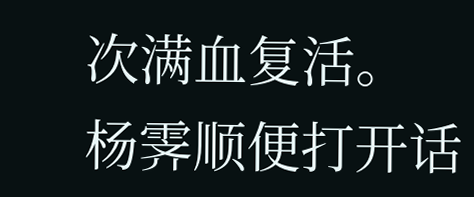次满血复活。
杨霁顺便打开话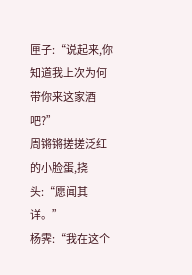匣子:“说起来,你知道我上次为何带你来这家酒吧?”
周锵锵搓搓泛红的小脸蛋,挠头:“愿闻其详。”
杨霁:“我在这个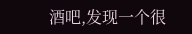酒吧,发现一个很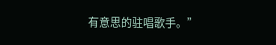有意思的驻唱歌手。”